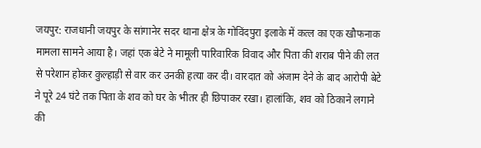जयपुर: राजधानी जयपुर के सांगानेर सदर थाना क्षेत्र के गोविंदपुरा इलाके में कत्ल का एक खौफनाक मामला सामने आया है। जहां एक बेटे ने मामूली पारिवारिक विवाद और पिता की शराब पीने की लत से परेशान होकर कुल्हाड़ी से वार कर उनकी हत्या कर दी। वारदात को अंजाम देने के बाद आरोपी बेटे ने पूरे 24 घंटे तक पिता के शव को घर के भीतर ही छिपाकर रखा। हालांकि, शव को ठिकाने लगाने की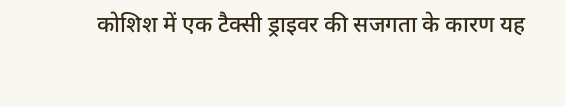कोशिश में एक टैक्सी ड्राइवर की सजगता के कारण यह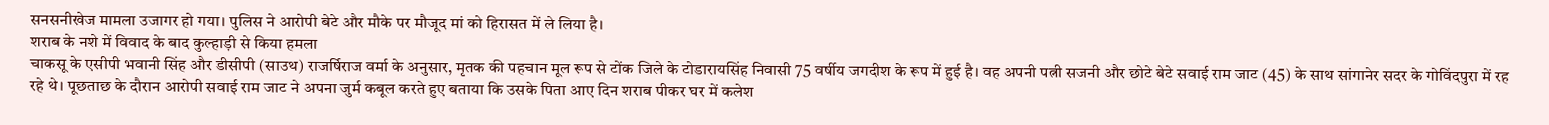सनसनीखेज मामला उजागर हो गया। पुलिस ने आरोपी बेटे और मौके पर मौजूद मां को हिरासत में ले लिया है।
शराब के नशे में विवाद के बाद कुल्हाड़ी से किया हमला
चाकसू के एसीपी भवानी सिंह और डीसीपी (साउथ) राजर्षिराज वर्मा के अनुसार, मृतक की पहचान मूल रूप से टोंक जिले के टोडारायसिंह निवासी 75 वर्षीय जगदीश के रूप में हुई है। वह अपनी पत्नी सजनी और छोटे बेटे सवाई राम जाट (45) के साथ सांगानेर सदर के गोविंदपुरा में रह रहे थे। पूछताछ के दौरान आरोपी सवाई राम जाट ने अपना जुर्म कबूल करते हुए बताया कि उसके पिता आए दिन शराब पीकर घर में कलेश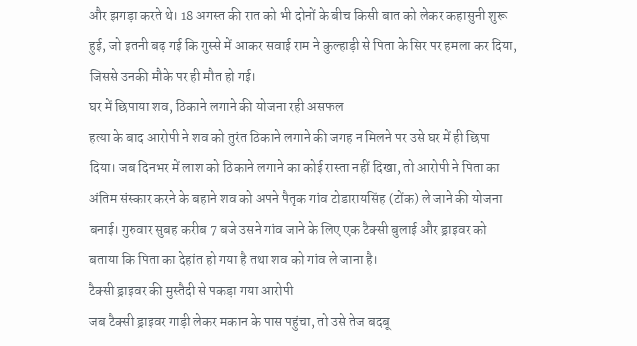और झगड़ा करते थे। 18 अगस्त की रात को भी दोनों के बीच किसी बात को लेकर कहासुनी शुरू हुई, जो इतनी बढ़ गई कि गुस्से में आकर सवाई राम ने कुल्हाड़ी से पिता के सिर पर हमला कर दिया, जिससे उनकी मौके पर ही मौत हो गई।
घर में छिपाया शव, ठिकाने लगाने की योजना रही असफल
हत्या के बाद आरोपी ने शव को तुरंत ठिकाने लगाने की जगह न मिलने पर उसे घर में ही छिपा दिया। जब दिनभर में लाश को ठिकाने लगाने का कोई रास्ता नहीं दिखा, तो आरोपी ने पिता का अंतिम संस्कार करने के बहाने शव को अपने पैतृक गांव टोडारायसिंह (टोंक) ले जाने की योजना बनाई। गुरुवार सुबह करीब 7 बजे उसने गांव जाने के लिए एक टैक्सी बुलाई और ड्राइवर को बताया कि पिता का देहांत हो गया है तथा शव को गांव ले जाना है।
टैक्सी ड्राइवर की मुस्तैदी से पकड़ा गया आरोपी
जब टैक्सी ड्राइवर गाड़ी लेकर मकान के पास पहुंचा, तो उसे तेज बदबू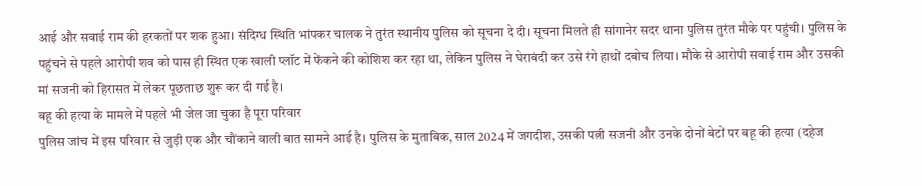आई और सवाई राम की हरकतों पर शक हुआ। संदिग्ध स्थिति भांपकर चालक ने तुरंत स्थानीय पुलिस को सूचना दे दी। सूचना मिलते ही सांगानेर सदर थाना पुलिस तुरंत मौके पर पहुंची। पुलिस के पहुंचने से पहले आरोपी शव को पास ही स्थित एक खाली प्लॉट में फेंकने की कोशिश कर रहा था, लेकिन पुलिस ने घेराबंदी कर उसे रंगे हाथों दबोच लिया। मौके से आरोपी सवाई राम और उसकी मां सजनी को हिरासत में लेकर पूछताछ शुरू कर दी गई है।
बहू की हत्या के मामले में पहले भी जेल जा चुका है पूरा परिवार
पुलिस जांच में इस परिवार से जुड़ी एक और चौंकाने वाली बात सामने आई है। पुलिस के मुताबिक, साल 2024 में जगदीश, उसकी पत्नी सजनी और उनके दोनों बेटों पर बहू की हत्या (दहेज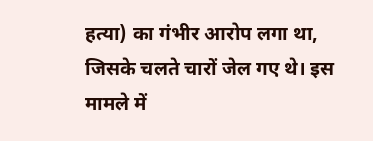हत्या) का गंभीर आरोप लगा था, जिसके चलते चारों जेल गए थे। इस मामले में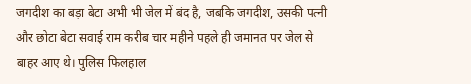जगदीश का बड़ा बेटा अभी भी जेल में बंद है, जबकि जगदीश, उसकी पत्नी और छोटा बेटा सवाई राम करीब चार महीने पहले ही जमानत पर जेल से बाहर आए थे। पुलिस फिलहाल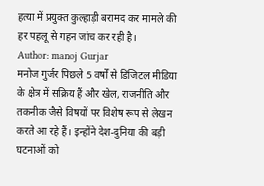हत्या में प्रयुक्त कुल्हाड़ी बरामद कर मामले की हर पहलू से गहन जांच कर रही है।
Author: manoj Gurjar
मनोज गुर्जर पिछले 5 वर्षों से डिजिटल मीडिया के क्षेत्र में सक्रिय हैं और खेल, राजनीति और तकनीक जैसे विषयों पर विशेष रूप से लेखन करते आ रहे हैं। इन्होंने देश-दुनिया की बड़ी घटनाओं को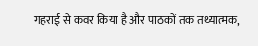गहराई से कवर किया है और पाठकों तक तथ्यात्मक,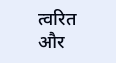त्वरित और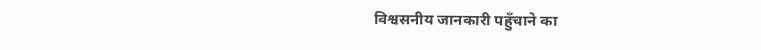विश्वसनीय जानकारी पहुँचाने का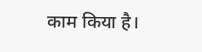काम किया है।